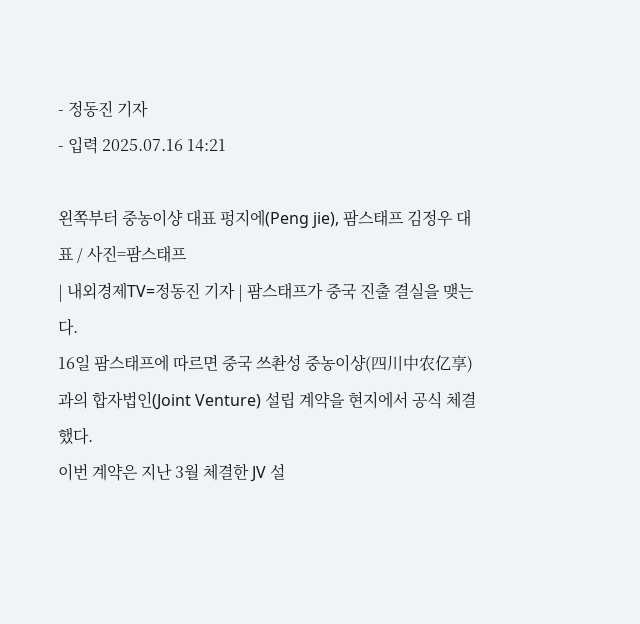- 정동진 기자
- 입력 2025.07.16 14:21

왼쪽부터 중농이샹 대표 펑지에(Peng jie), 팜스태프 김정우 대표 / 사진=팜스태프
| 내외경제TV=정동진 기자 | 팜스태프가 중국 진출 결실을 맺는다.
16일 팜스태프에 따르면 중국 쓰촨성 중농이샹(四川中农亿享)과의 합자법인(Joint Venture) 설립 계약을 현지에서 공식 체결했다.
이번 계약은 지난 3월 체결한 JV 설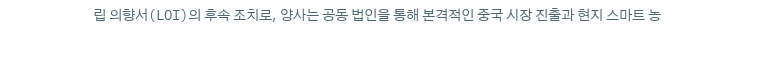립 의향서(LOI)의 후속 조치로, 양사는 공동 법인을 통해 본격적인 중국 시장 진출과 현지 스마트 농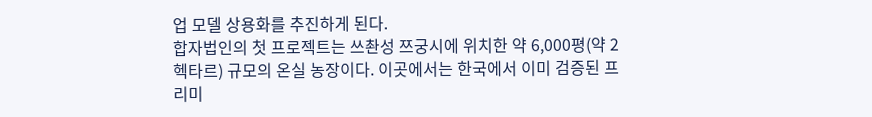업 모델 상용화를 추진하게 된다.
합자법인의 첫 프로젝트는 쓰촨성 쯔궁시에 위치한 약 6,000평(약 2헥타르) 규모의 온실 농장이다. 이곳에서는 한국에서 이미 검증된 프리미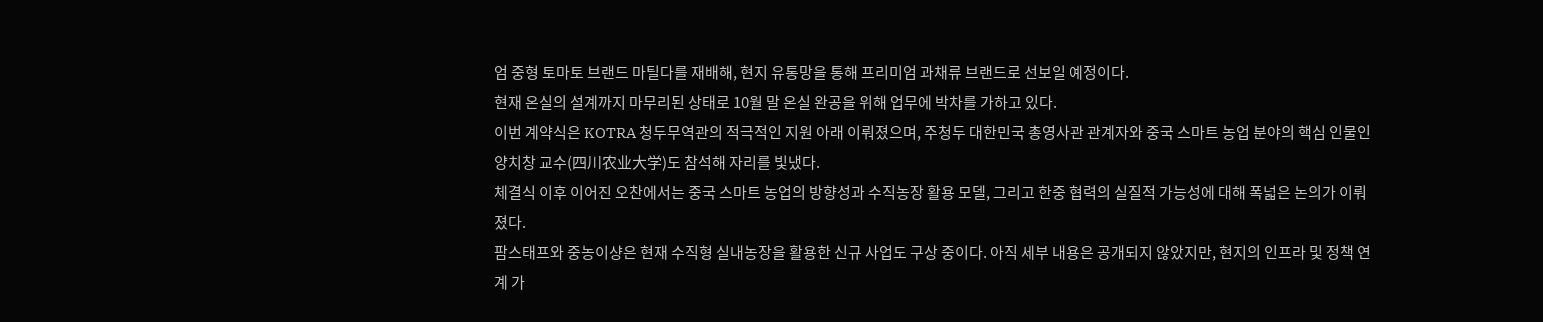엄 중형 토마토 브랜드 마틸다를 재배해, 현지 유통망을 통해 프리미엄 과채류 브랜드로 선보일 예정이다.
현재 온실의 설계까지 마무리된 상태로 10월 말 온실 완공을 위해 업무에 박차를 가하고 있다.
이번 계약식은 KOTRA 청두무역관의 적극적인 지원 아래 이뤄졌으며, 주청두 대한민국 총영사관 관계자와 중국 스마트 농업 분야의 핵심 인물인 양치창 교수(四川农业大学)도 참석해 자리를 빛냈다.
체결식 이후 이어진 오찬에서는 중국 스마트 농업의 방향성과 수직농장 활용 모델, 그리고 한중 협력의 실질적 가능성에 대해 폭넓은 논의가 이뤄졌다.
팜스태프와 중농이샹은 현재 수직형 실내농장을 활용한 신규 사업도 구상 중이다. 아직 세부 내용은 공개되지 않았지만, 현지의 인프라 및 정책 연계 가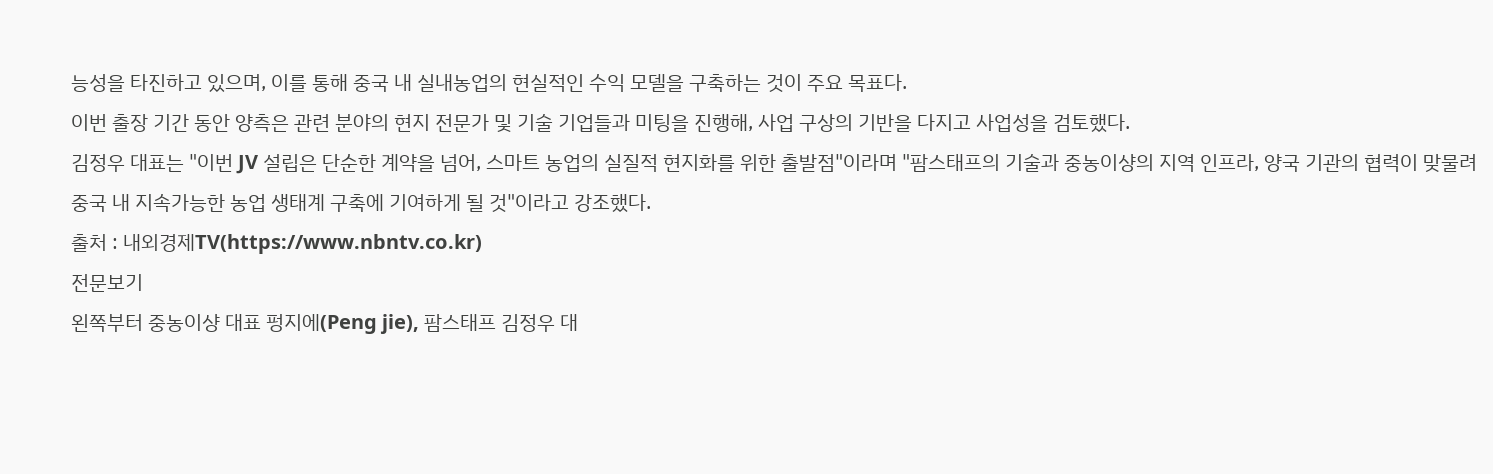능성을 타진하고 있으며, 이를 통해 중국 내 실내농업의 현실적인 수익 모델을 구축하는 것이 주요 목표다.
이번 출장 기간 동안 양측은 관련 분야의 현지 전문가 및 기술 기업들과 미팅을 진행해, 사업 구상의 기반을 다지고 사업성을 검토했다.
김정우 대표는 "이번 JV 설립은 단순한 계약을 넘어, 스마트 농업의 실질적 현지화를 위한 출발점"이라며 "팜스태프의 기술과 중농이샹의 지역 인프라, 양국 기관의 협력이 맞물려 중국 내 지속가능한 농업 생태계 구축에 기여하게 될 것"이라고 강조했다.
출처 : 내외경제TV(https://www.nbntv.co.kr)
전문보기
왼쪽부터 중농이샹 대표 펑지에(Peng jie), 팜스태프 김정우 대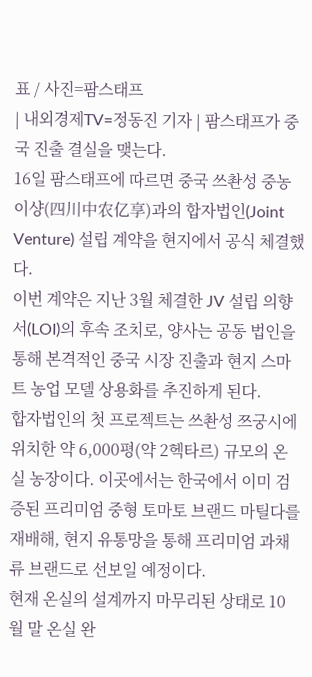표 / 사진=팜스태프
| 내외경제TV=정동진 기자 | 팜스태프가 중국 진출 결실을 맺는다.
16일 팜스태프에 따르면 중국 쓰촨성 중농이샹(四川中农亿享)과의 합자법인(Joint Venture) 설립 계약을 현지에서 공식 체결했다.
이번 계약은 지난 3월 체결한 JV 설립 의향서(LOI)의 후속 조치로, 양사는 공동 법인을 통해 본격적인 중국 시장 진출과 현지 스마트 농업 모델 상용화를 추진하게 된다.
합자법인의 첫 프로젝트는 쓰촨성 쯔궁시에 위치한 약 6,000평(약 2헥타르) 규모의 온실 농장이다. 이곳에서는 한국에서 이미 검증된 프리미엄 중형 토마토 브랜드 마틸다를 재배해, 현지 유통망을 통해 프리미엄 과채류 브랜드로 선보일 예정이다.
현재 온실의 설계까지 마무리된 상태로 10월 말 온실 완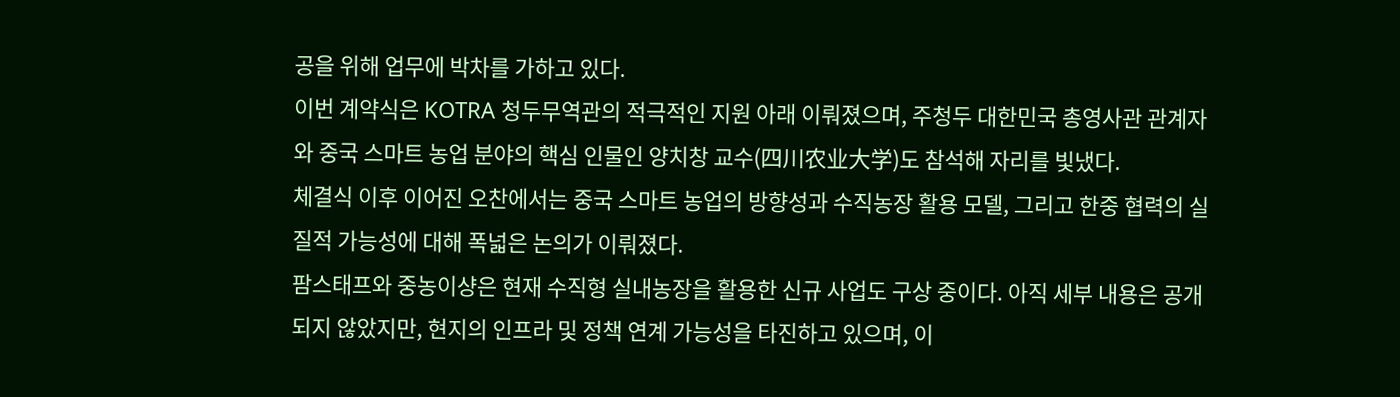공을 위해 업무에 박차를 가하고 있다.
이번 계약식은 KOTRA 청두무역관의 적극적인 지원 아래 이뤄졌으며, 주청두 대한민국 총영사관 관계자와 중국 스마트 농업 분야의 핵심 인물인 양치창 교수(四川农业大学)도 참석해 자리를 빛냈다.
체결식 이후 이어진 오찬에서는 중국 스마트 농업의 방향성과 수직농장 활용 모델, 그리고 한중 협력의 실질적 가능성에 대해 폭넓은 논의가 이뤄졌다.
팜스태프와 중농이샹은 현재 수직형 실내농장을 활용한 신규 사업도 구상 중이다. 아직 세부 내용은 공개되지 않았지만, 현지의 인프라 및 정책 연계 가능성을 타진하고 있으며, 이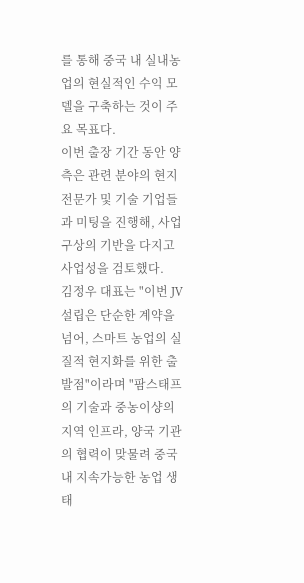를 통해 중국 내 실내농업의 현실적인 수익 모델을 구축하는 것이 주요 목표다.
이번 출장 기간 동안 양측은 관련 분야의 현지 전문가 및 기술 기업들과 미팅을 진행해, 사업 구상의 기반을 다지고 사업성을 검토했다.
김정우 대표는 "이번 JV 설립은 단순한 계약을 넘어, 스마트 농업의 실질적 현지화를 위한 출발점"이라며 "팜스태프의 기술과 중농이샹의 지역 인프라, 양국 기관의 협력이 맞물려 중국 내 지속가능한 농업 생태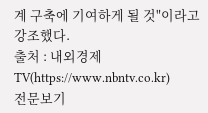계 구축에 기여하게 될 것"이라고 강조했다.
출처 : 내외경제TV(https://www.nbntv.co.kr)
전문보기